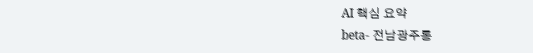AI 핵심 요약
beta- 전남광주통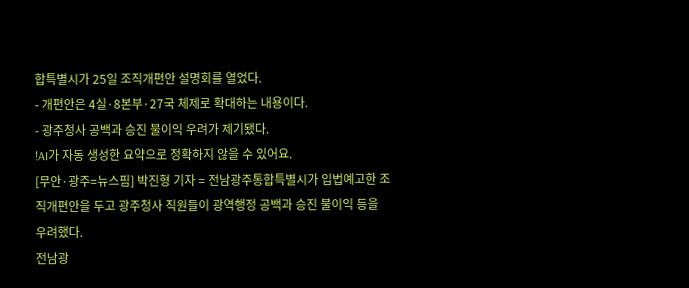합특별시가 25일 조직개편안 설명회를 열었다.
- 개편안은 4실·8본부·27국 체제로 확대하는 내용이다.
- 광주청사 공백과 승진 불이익 우려가 제기됐다.
!AI가 자동 생성한 요약으로 정확하지 않을 수 있어요.
[무안·광주=뉴스핌] 박진형 기자 = 전남광주통합특별시가 입법예고한 조직개편안을 두고 광주청사 직원들이 광역행정 공백과 승진 불이익 등을 우려했다.
전남광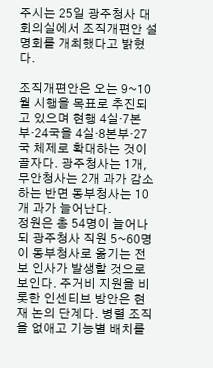주시는 25일 광주청사 대회의실에서 조직개편안 설명회를 개최했다고 밝혔다.

조직개편안은 오는 9~10월 시행을 목표로 추진되고 있으며 현행 4실·7본부·24국을 4실·8본부·27국 체제로 확대하는 것이 골자다. 광주청사는 1개, 무안청사는 2개 과가 감소하는 반면 동부청사는 10개 과가 늘어난다.
정원은 총 54명이 늘어나되 광주청사 직원 5~60명이 동부청사로 옮기는 전보 인사가 발생할 것으로 보인다. 주거비 지원을 비롯한 인센티브 방안은 현재 논의 단계다. 병렬 조직을 없애고 기능별 배치를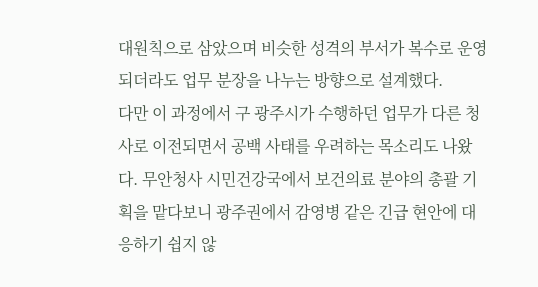대원칙으로 삼았으며 비슷한 성격의 부서가 복수로 운영되더라도 업무 분장을 나누는 방향으로 설계했다.
다만 이 과정에서 구 광주시가 수행하던 업무가 다른 청사로 이전되면서 공백 사태를 우려하는 목소리도 나왔다. 무안청사 시민건강국에서 보건의료 분야의 총괄 기획을 맡다보니 광주권에서 감영병 같은 긴급 현안에 대응하기 쉽지 않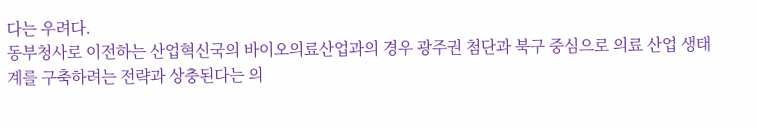다는 우려다.
동부청사로 이전하는 산업혁신국의 바이오의료산업과의 경우 광주권 첨단과 북구 중심으로 의료 산업 생태계를 구축하려는 전략과 상충된다는 의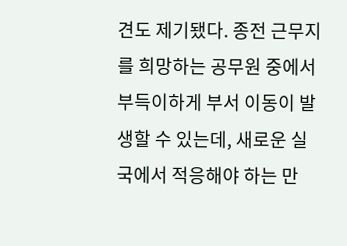견도 제기됐다. 종전 근무지를 희망하는 공무원 중에서 부득이하게 부서 이동이 발생할 수 있는데, 새로운 실국에서 적응해야 하는 만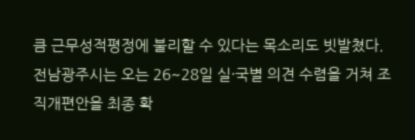큼 근무성적평정에 불리할 수 있다는 목소리도 빗발쳤다.
전남광주시는 오는 26~28일 실·국별 의견 수렴을 거쳐 조직개편안을 최종 확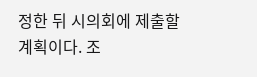정한 뒤 시의회에 제출할 계획이다. 조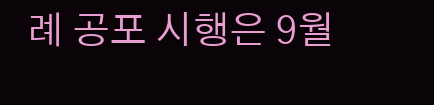례 공포 시행은 9월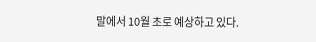말에서 10월 초로 예상하고 있다.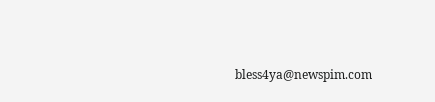bless4ya@newspim.com